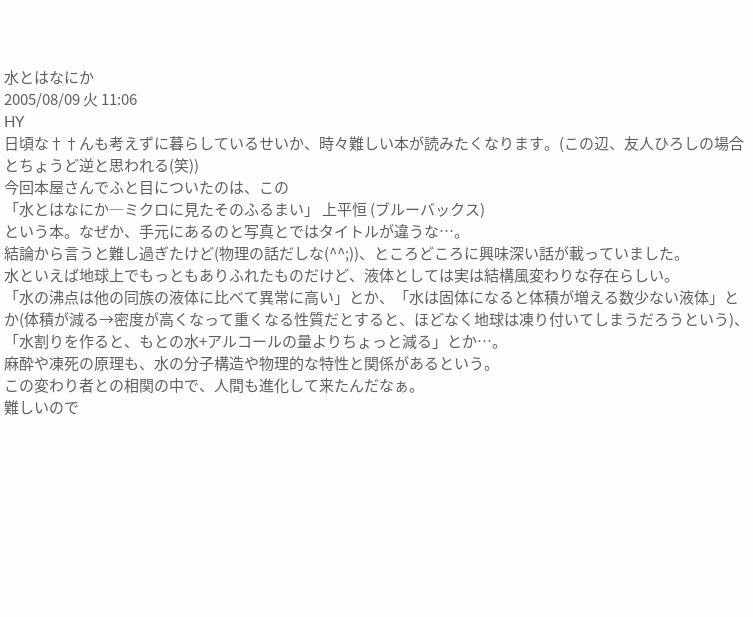水とはなにか
2005/08/09 火 11:06
HY
日頃な††んも考えずに暮らしているせいか、時々難しい本が読みたくなります。(この辺、友人ひろしの場合とちょうど逆と思われる(笑))
今回本屋さんでふと目についたのは、この
「水とはなにか―ミクロに見たそのふるまい」 上平恒 (ブルーバックス)
という本。なぜか、手元にあるのと写真とではタイトルが違うな…。
結論から言うと難し過ぎたけど(物理の話だしな(^^;))、ところどころに興味深い話が載っていました。
水といえば地球上でもっともありふれたものだけど、液体としては実は結構風変わりな存在らしい。
「水の沸点は他の同族の液体に比べて異常に高い」とか、「水は固体になると体積が増える数少ない液体」とか(体積が減る→密度が高くなって重くなる性質だとすると、ほどなく地球は凍り付いてしまうだろうという)、「水割りを作ると、もとの水+アルコールの量よりちょっと減る」とか…。
麻酔や凍死の原理も、水の分子構造や物理的な特性と関係があるという。
この変わり者との相関の中で、人間も進化して来たんだなぁ。
難しいので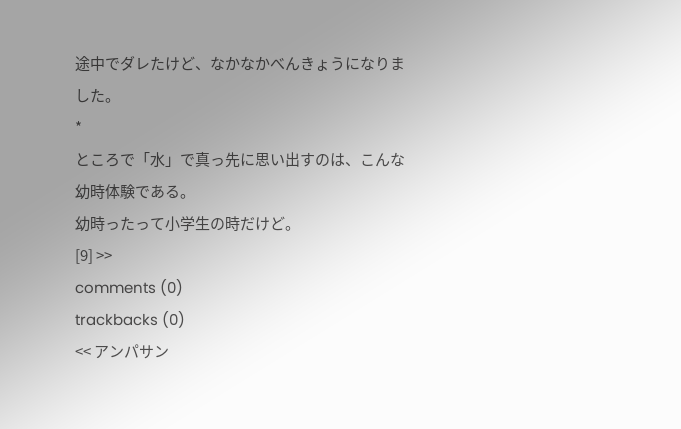途中でダレたけど、なかなかべんきょうになりました。
*
ところで「水」で真っ先に思い出すのは、こんな幼時体験である。
幼時ったって小学生の時だけど。
[9] >>
comments (0)
trackbacks (0)
<< アンパサン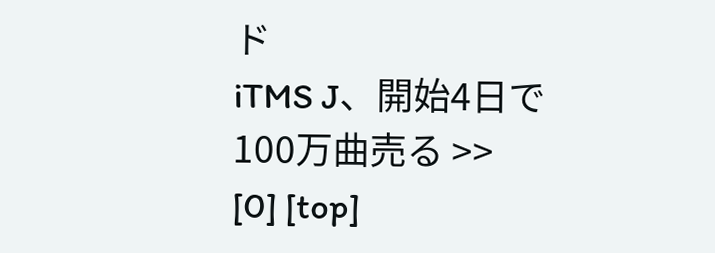ド
iTMS J、開始4日で100万曲売る >>
[0] [top]